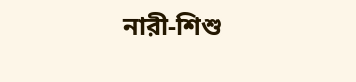নারী-শিশু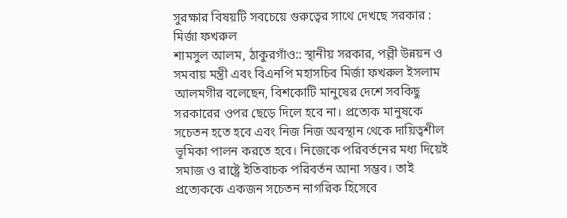সুরক্ষার বিষয়টি সবচেয়ে গুরুত্বের সাথে দেখছে সরকার : মির্জা ফখরুল
শামসুল আলম, ঠাকুরগাঁও:: স্থানীয় সরকার, পল্লী উন্নয়ন ও সমবায় মন্ত্রী এবং বিএনপি মহাসচিব মির্জা ফখরুল ইসলাম আলমগীর বলেছেন, বিশকোটি মানুষের দেশে সবকিছু সরকারের ওপর ছেড়ে দিলে হবে না। প্রত্যেক মানুষকে সচেতন হতে হবে এবং নিজ নিজ অবস্থান থেকে দায়িত্বশীল ভূমিকা পালন করতে হবে। নিজেকে পরিবর্তনের মধ্য দিয়েই সমাজ ও রাষ্ট্রে ইতিবাচক পরিবর্তন আনা সম্ভব। তাই প্রত্যেককে একজন সচেতন নাগরিক হিসেবে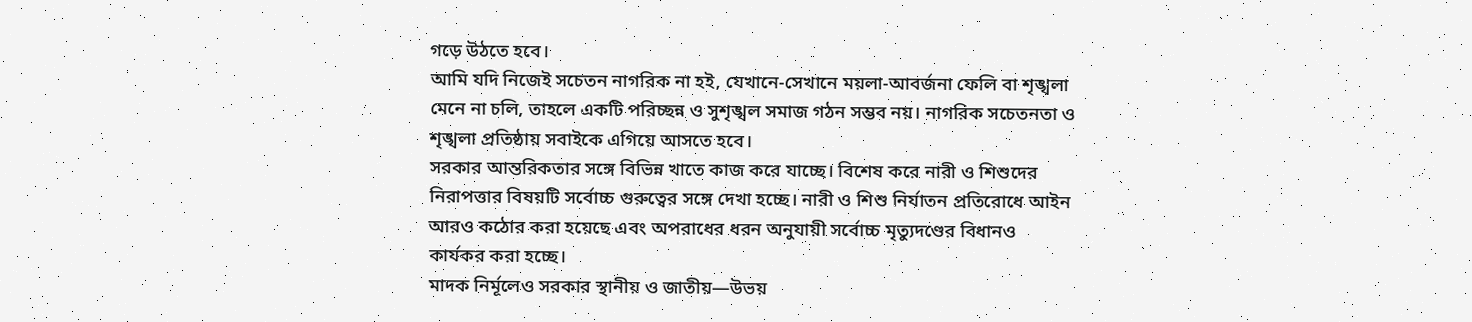গড়ে উঠতে হবে।
আমি যদি নিজেই সচেতন নাগরিক না হই, যেখানে-সেখানে ময়লা-আবর্জনা ফেলি বা শৃঙ্খলা মেনে না চলি, তাহলে একটি পরিচ্ছন্ন ও সুশৃঙ্খল সমাজ গঠন সম্ভব নয়। নাগরিক সচেতনতা ও শৃঙ্খলা প্রতিষ্ঠায় সবাইকে এগিয়ে আসতে হবে।
সরকার আন্তরিকতার সঙ্গে বিভিন্ন খাতে কাজ করে যাচ্ছে। বিশেষ করে নারী ও শিশুদের নিরাপত্তার বিষয়টি সর্বোচ্চ গুরুত্বের সঙ্গে দেখা হচ্ছে। নারী ও শিশু নির্যাতন প্রতিরোধে আইন আরও কঠোর করা হয়েছে এবং অপরাধের ধরন অনুযায়ী সর্বোচ্চ মৃত্যুদণ্ডের বিধানও কার্যকর করা হচ্ছে।
মাদক নির্মূলেও সরকার স্থানীয় ও জাতীয়—উভয়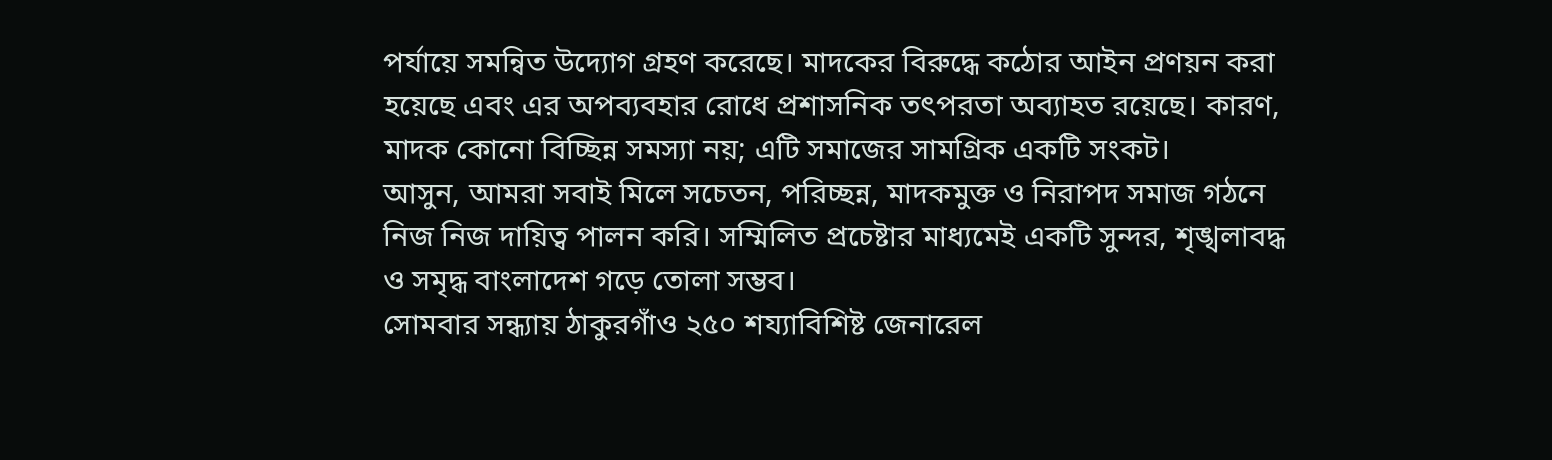পর্যায়ে সমন্বিত উদ্যোগ গ্রহণ করেছে। মাদকের বিরুদ্ধে কঠোর আইন প্রণয়ন করা হয়েছে এবং এর অপব্যবহার রোধে প্রশাসনিক তৎপরতা অব্যাহত রয়েছে। কারণ, মাদক কোনো বিচ্ছিন্ন সমস্যা নয়; এটি সমাজের সামগ্রিক একটি সংকট।
আসুন, আমরা সবাই মিলে সচেতন, পরিচ্ছন্ন, মাদকমুক্ত ও নিরাপদ সমাজ গঠনে নিজ নিজ দায়িত্ব পালন করি। সম্মিলিত প্রচেষ্টার মাধ্যমেই একটি সুন্দর, শৃঙ্খলাবদ্ধ ও সমৃদ্ধ বাংলাদেশ গড়ে তোলা সম্ভব।
সোমবার সন্ধ্যায় ঠাকুরগাঁও ২৫০ শয্যাবিশিষ্ট জেনারেল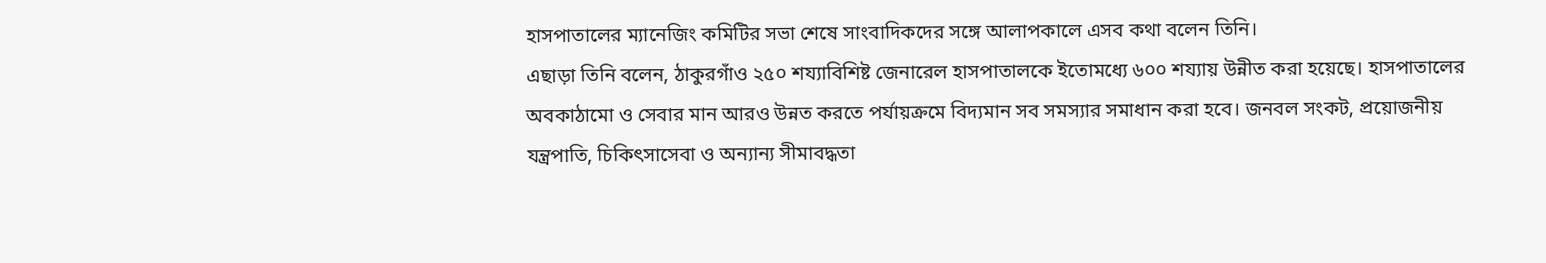হাসপাতালের ম্যানেজিং কমিটির সভা শেষে সাংবাদিকদের সঙ্গে আলাপকালে এসব কথা বলেন তিনি।
এছাড়া তিনি বলেন, ঠাকুরগাঁও ২৫০ শয্যাবিশিষ্ট জেনারেল হাসপাতালকে ইতোমধ্যে ৬০০ শয্যায় উন্নীত করা হয়েছে। হাসপাতালের অবকাঠামো ও সেবার মান আরও উন্নত করতে পর্যায়ক্রমে বিদ্যমান সব সমস্যার সমাধান করা হবে। জনবল সংকট, প্রয়োজনীয় যন্ত্রপাতি, চিকিৎসাসেবা ও অন্যান্য সীমাবদ্ধতা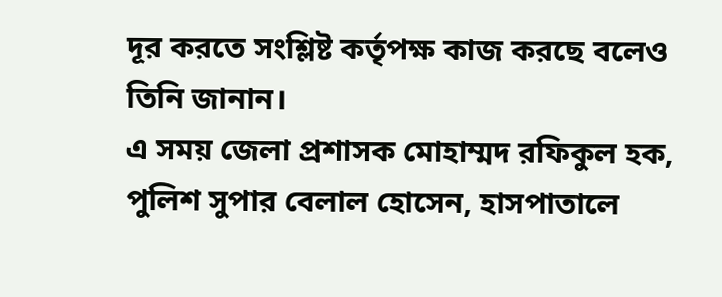দূর করতে সংশ্লিষ্ট কর্তৃপক্ষ কাজ করছে বলেও তিনি জানান।
এ সময় জেলা প্রশাসক মোহাম্মদ রফিকুল হক, পুলিশ সুপার বেলাল হোসেন, হাসপাতালে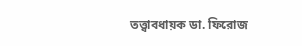তত্ত্বাবধায়ক ডা. ফিরোজ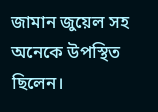জামান জুয়েল সহ অনেকে উপস্থিত ছিলেন।